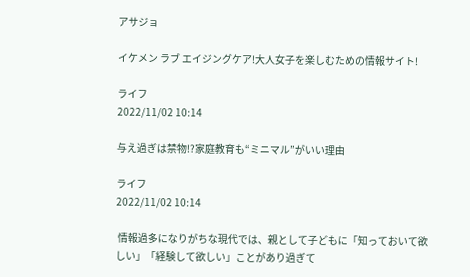アサジョ

イケメン ラブ エイジングケア!大人女子を楽しむための情報サイト!

ライフ
2022/11/02 10:14

与え過ぎは禁物!?家庭教育も“ミニマル”がいい理由

ライフ
2022/11/02 10:14

 情報過多になりがちな現代では、親として子どもに「知っておいて欲しい」「経験して欲しい」ことがあり過ぎて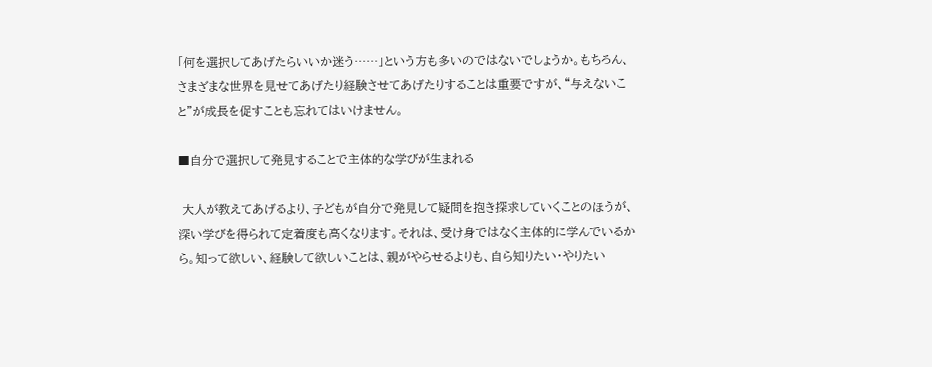「何を選択してあげたらいいか迷う……」という方も多いのではないでしょうか。もちろん、さまざまな世界を見せてあげたり経験させてあげたりすることは重要ですが、“与えないこと”が成長を促すことも忘れてはいけません。

■自分で選択して発見することで主体的な学びが生まれる

 大人が教えてあげるより、子どもが自分で発見して疑問を抱き探求していくことのほうが、深い学びを得られて定着度も高くなります。それは、受け身ではなく主体的に学んでいるから。知って欲しい、経験して欲しいことは、親がやらせるよりも、自ら知りたい・やりたい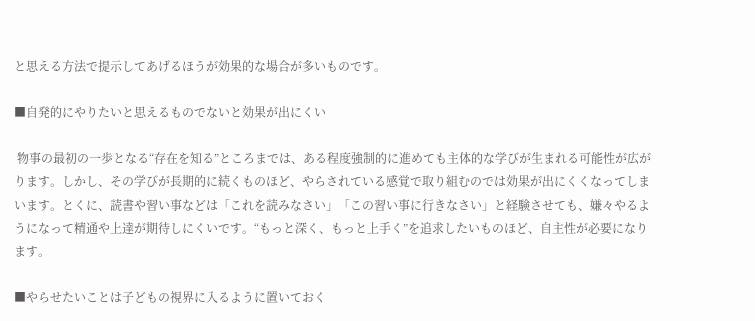と思える方法で提示してあげるほうが効果的な場合が多いものです。

■自発的にやりたいと思えるものでないと効果が出にくい

 物事の最初の一歩となる“存在を知る”ところまでは、ある程度強制的に進めても主体的な学びが生まれる可能性が広がります。しかし、その学びが長期的に続くものほど、やらされている感覚で取り組むのでは効果が出にくくなってしまいます。とくに、読書や習い事などは「これを読みなさい」「この習い事に行きなさい」と経験させても、嫌々やるようになって精通や上達が期待しにくいです。“もっと深く、もっと上手く”を追求したいものほど、自主性が必要になります。

■やらせたいことは子どもの視界に入るように置いておく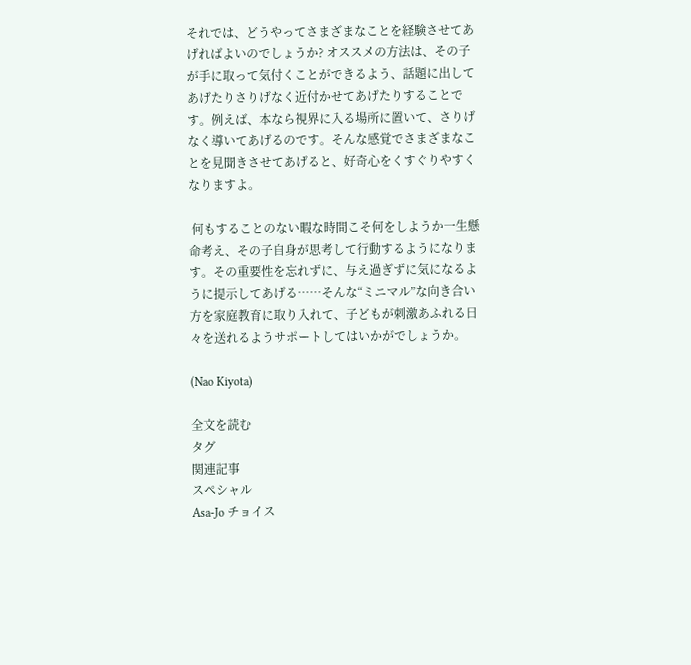それでは、どうやってさまざまなことを経験させてあげればよいのでしょうか? オススメの方法は、その子が手に取って気付くことができるよう、話題に出してあげたりさりげなく近付かせてあげたりすることです。例えば、本なら視界に入る場所に置いて、さりげなく導いてあげるのです。そんな感覚でさまざまなことを見聞きさせてあげると、好奇心をくすぐりやすくなりますよ。

 何もすることのない暇な時間こそ何をしようか一生懸命考え、その子自身が思考して行動するようになります。その重要性を忘れずに、与え過ぎずに気になるように提示してあげる……そんな“ミニマル”な向き合い方を家庭教育に取り入れて、子どもが刺激あふれる日々を送れるようサポートしてはいかがでしょうか。

(Nao Kiyota)

全文を読む
タグ
関連記事
スペシャル
Asa-Jo チョイス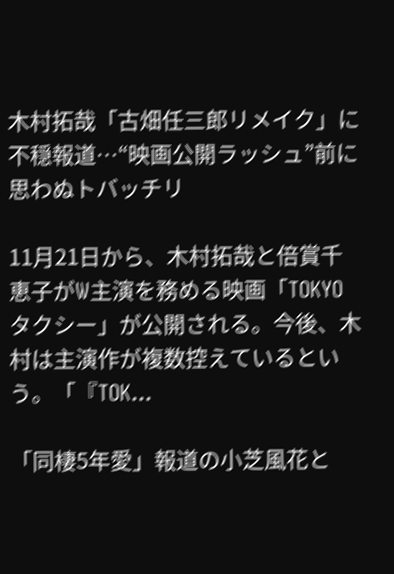木村拓哉「古畑任三郎リメイク」に不穏報道…“映画公開ラッシュ”前に思わぬトバッチリ

11月21日から、木村拓哉と倍賞千恵子がW主演を務める映画「TOKYOタクシー」が公開される。今後、木村は主演作が複数控えているという。「『TOK...

「同棲5年愛」報道の小芝風花と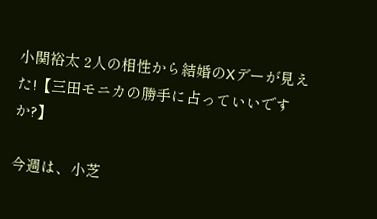小関裕太 2人の相性から結婚のXデーが見えた!【三田モニカの勝手に占っていいですか?】

今週は、小芝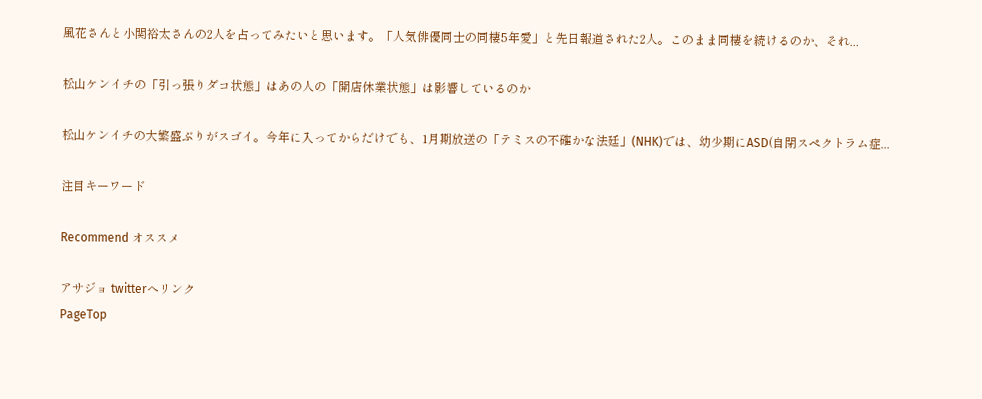風花さんと小関裕太さんの2人を占ってみたいと思います。「人気俳優同士の同棲5年愛」と先日報道された2人。このまま同棲を続けるのか、それ...

松山ケンイチの「引っ張りダコ状態」はあの人の「開店休業状態」は影響しているのか

松山ケンイチの大繁盛ぶりがスゴイ。今年に入ってからだけでも、1月期放送の「テミスの不確かな法廷」(NHK)では、幼少期にASD(自閉スペクトラム症...

注目キーワード

Recommend オススメ

アサジョ twitterへリンク
PageTop